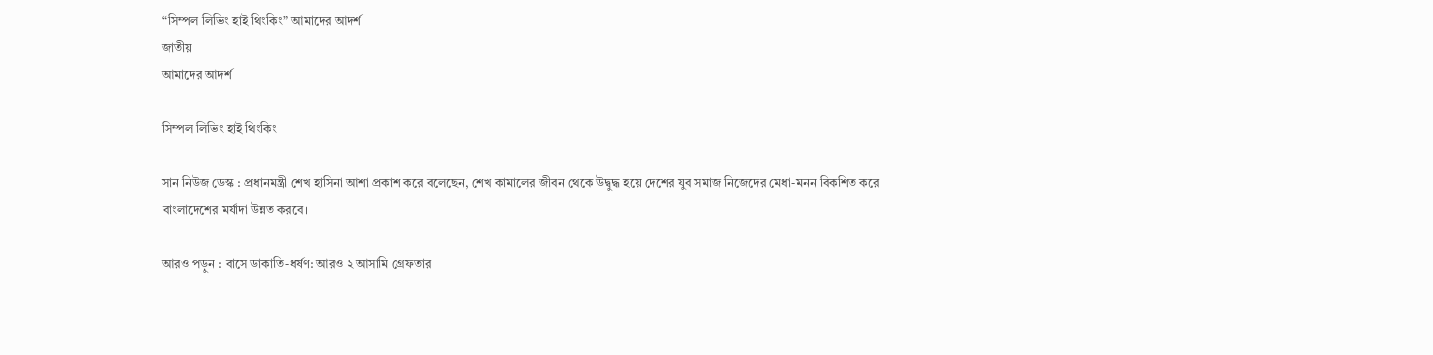“সিম্পল লিভিং হাই থিংকিং” আমাদের আদর্শ
জাতীয়
আমাদের আদর্শ

সিম্পল লিভিং হাই থিংকিং

সান নিউজ ডেস্ক : প্রধানমন্ত্রী শেখ হাসিনা আশা প্রকাশ করে বলেছেন, শেখ কামালের জীবন থেকে উদ্বুদ্ধ হয়ে দেশের যুব সমাজ নিজেদের মেধা-মনন বিকশিত করে বাংলাদেশের মর্যাদা উন্নত করবে।

আরও পড়ুন : বাসে ডাকাতি-ধর্ষণ: আরও ২ আসামি গ্রেফতার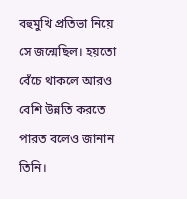বহুমুখি প্রতিভা নিয়ে সে জন্মেছিল। হয়তো বেঁচে থাকলে আরও বেশি উন্নতি করতে পারত বলেও জানান তিনি।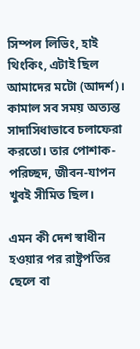সিম্পল লিভিং, হাই থিংকিং, এটাই ছিল আমাদের মটো (আদর্শ)। কামাল সব সময় অত্যন্ত সাদাসিধাভাবে চলাফেরা করতো। তার পোশাক-পরিচ্ছদ, জীবন-যাপন খুবই সীমিত ছিল।

এমন কী দেশ স্বাধীন হওয়ার পর রাষ্ট্রপতির ছেলে বা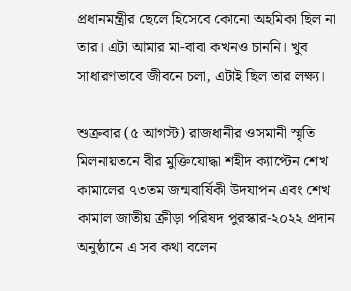প্রধানমন্ত্রীর ছেলে হিসেবে কোনো অহমিকা ছিল না তার। এটা আমার মা-বাবা কখনও চাননি। খুব সাধারণভাবে জীবনে চলা, এটাই ছিল তার লক্ষ্য।

শুক্রবার (৫ আগস্ট) রাজধানীর ওসমানী স্মৃতি মিলনায়তনে বীর মুক্তিযোদ্ধা শহীদ ক্যাপ্টেন শেখ কামালের ৭৩তম জন্মবার্ষিকী উদযাপন এবং শেখ কামাল জাতীয় ক্রীড়া পরিষদ পুরস্কার-২০২২ প্রদান অনুষ্ঠানে এ সব কথা বলেন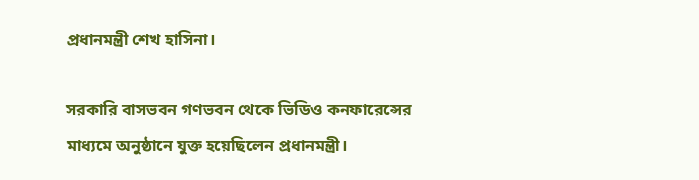প্রধানমন্ত্রী শেখ হাসিনা।

সরকারি বাসভবন গণভবন থেকে ভিডিও কনফারেন্সের মাধ্যমে অনুষ্ঠানে যুক্ত হয়েছিলেন প্রধানমন্ত্রী।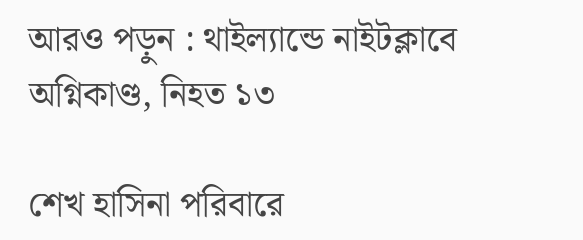আরও পড়ুন : থাইল্যান্ডে নাইটক্লাবে অগ্নিকাণ্ড, নিহত ১৩

শেখ হাসিনা পরিবারে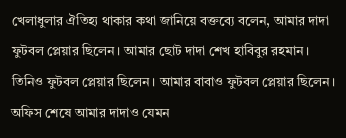খেলাধুলার ঐতিহ্য থাকার কথা জানিয়ে বক্তব্যে বলেন, আমার দাদা ফুটবল প্লেয়ার ছিলেন। আমার ছোট দাদা শেখ হাবিবুর রহমান। তিনিও ফুটবল প্লেয়ার ছিলেন। আমার বাবাও ফুটবল প্লেয়ার ছিলেন। অফিস শেষে আমার দাদাও যেমন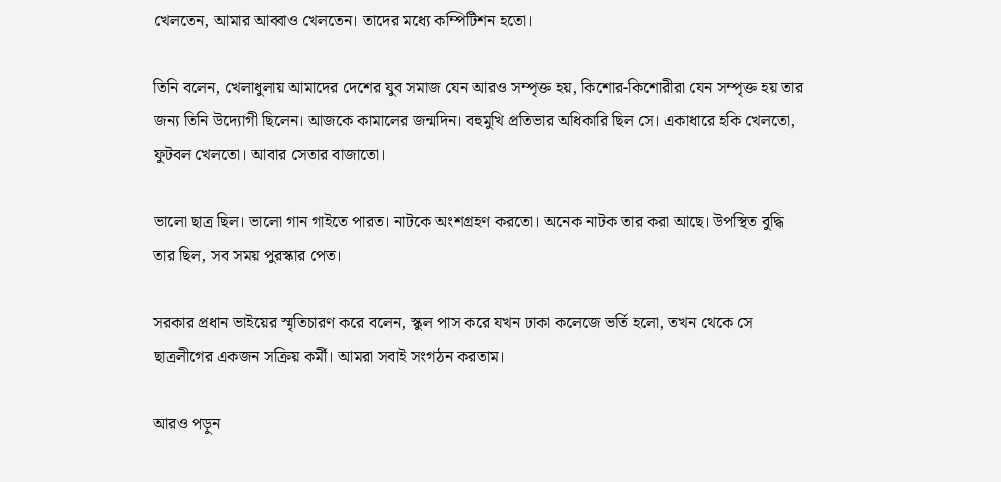খেলতেন, আমার আব্বাও খেলতেন। তাদের মধ্যে কম্পিটিশন হতো।

তিনি বলেন, খেলাধুলায় আমাদের দেশের যুব সমাজ যেন আরও সম্পৃক্ত হয়, কিশোর-কিশোরীরা যেন সম্পৃক্ত হয় তার জন্য তিনি উদ্যোগী ছিলেন। আজকে কামালের জন্মদিন। বহুমুখি প্রতিভার অধিকারি ছিল সে। একাধারে হকি খেলতো, ফুটবল খেলতো। আবার সেতার বাজাতো।

ভালো ছাত্র ছিল। ভালো গান গাইতে পারত। নাটকে অংশগ্রহণ করতো। অনেক নাটক তার করা আছে। উপস্থিত বুদ্ধি তার ছিল, সব সময় পুরস্কার পেত।

সরকার প্রধান ভাইয়ের স্মৃতিচারণ করে বলেন, স্কুল পাস করে যখন ঢাকা কলেজে ভর্তি হলো, তখন থেকে সে ছাত্রলীগের একজন সক্রিয় কর্মী। আমরা সবাই সংগঠন করতাম।

আরও পড়ুন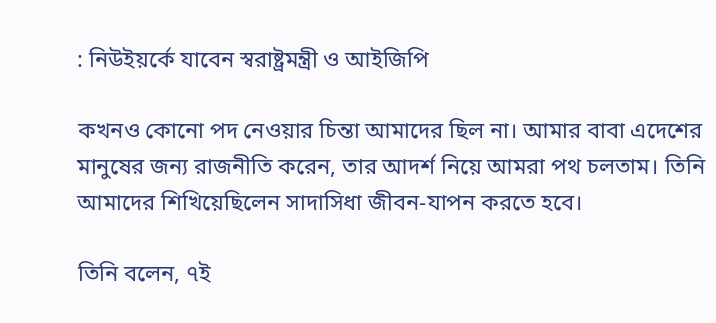: নিউইয়র্কে যাবেন স্বরাষ্ট্রমন্ত্রী ও আইজিপি

কখনও কোনো পদ নেওয়ার চিন্তা আমাদের ছিল না। আমার বাবা এদেশের মানুষের জন্য রাজনীতি করেন, তার আদর্শ নিয়ে আমরা পথ চলতাম। তিনি আমাদের শিখিয়েছিলেন সাদাসিধা জীবন-যাপন করতে হবে।

তিনি বলেন, ৭ই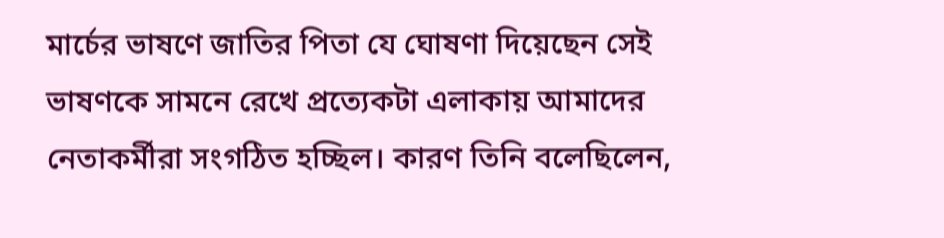মার্চের ভাষণে জাতির পিতা যে ঘোষণা দিয়েছেন সেই ভাষণকে সামনে রেখে প্রত্যেকটা এলাকায় আমাদের নেতাকর্মীরা সংগঠিত হচ্ছিল। কারণ তিনি বলেছিলেন,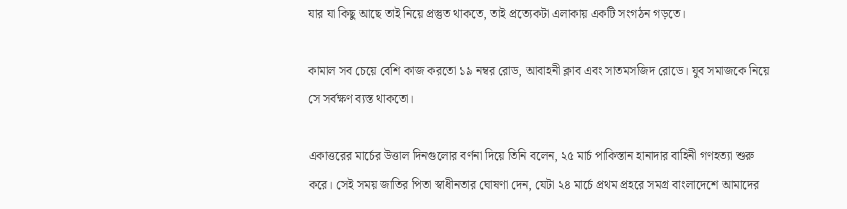যার যা কিছু আছে তাই নিয়ে প্রস্তুত থাকতে, তাই প্রত্যেকটা এলাকায় একটি সংগঠন গড়তে।

কামাল সব চেয়ে বেশি কাজ করতো ১৯ নম্বর রোড, আবাহনী ক্লাব এবং সাতমসজিদ রোডে। যুব সমাজকে নিয়ে সে সর্বক্ষণ ব্যস্ত থাকতো।

একাত্তরের মার্চের উত্তাল দিনগুলোর বর্ণনা দিয়ে তিনি বলেন, ২৫ মার্চ পাকিস্তান হানাদার বাহিনী গণহত্যা শুরু করে। সেই সময় জাতির পিতা স্বাধীনতার ঘোষণা দেন, যেটা ২৪ মার্চে প্রথম প্রহরে সমগ্র বাংলাদেশে আমাদের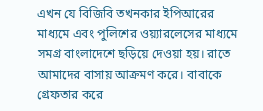এখন যে বিজিবি তখনকার ইপিআরের মাধ্যমে এবং পুলিশের ওয়্যারলেসের মাধ্যমে সমগ্র বাংলাদেশে ছড়িয়ে দেওয়া হয়। রাতে আমাদের বাসায় আক্রমণ করে। বাবাকে গ্রেফতার করে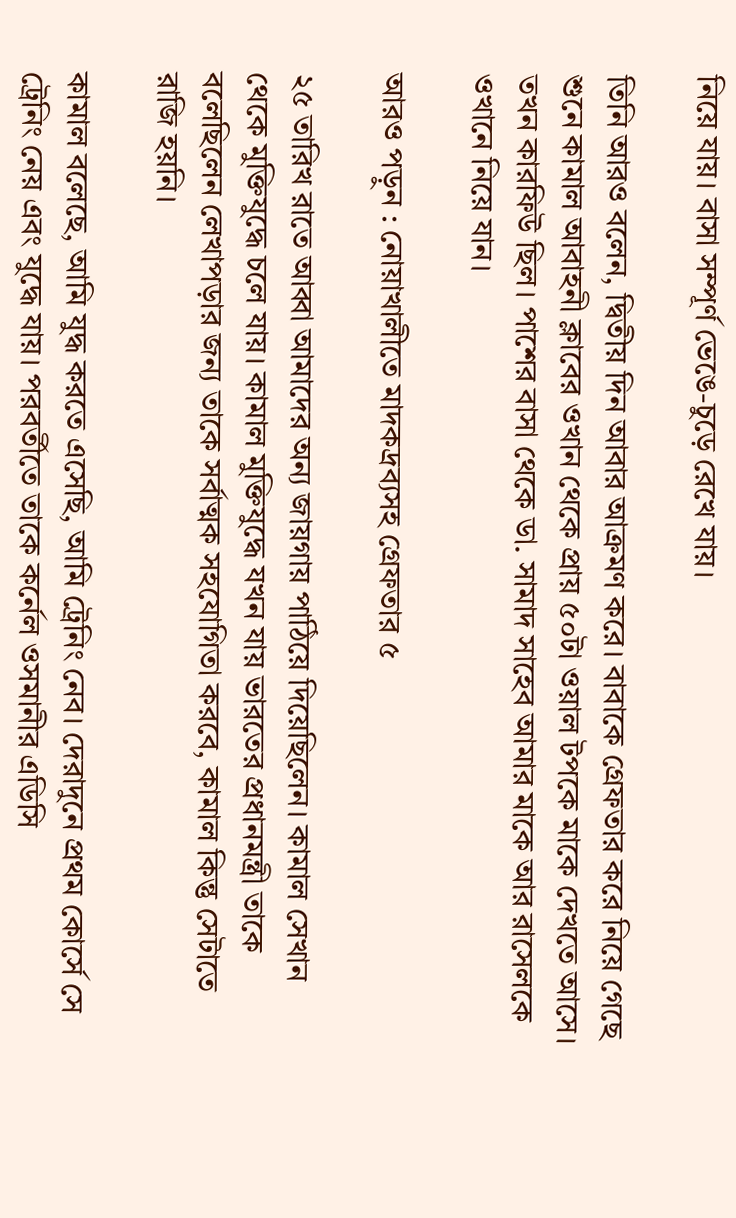নিয়ে যায়। বাসা সম্পূর্ণ ভেঙে-চুড়ে রেখে যায়।

তিনি আরও বলেন, দ্বিতীয় দিন আবার আক্রমণ করে। বাবাকে গ্রেফতার করে নিয়ে গেছে শুনে কামাল আবাহনী ক্লাবের ওখান থেকে প্রায় ৫০টা ওয়াল টপকে মাকে দেখতে আসে। তখন কারফিউ ছিল। পাশের বাসা থেকে ডা. সামাদ সাহেব আমার মাকে আর রাসেলকে ওখানে নিয়ে যান।

আরও পড়ুন : নোয়াখালীতে মাদকদ্রব্যসহ গ্রেফতার ৫

২৫ তারিখ রাতে আব্বা আমাদের অন্য জায়গায় পাঠিয়ে দিয়েছিলেন। কামাল সেখান থেকে মুক্তিযুদ্ধে চলে যায়। কামাল মুক্তিযুদ্ধে যখন যায় ভারতের প্রধানমন্ত্রী তাকে বলেছিলেন লেখাপড়ার জন্য তাকে সর্বাত্মক সহযোগিতা করবে, কামাল কিন্তু সেটাতে রাজি হয়নি।

কামাল বলেছে, আমি যুদ্ধ করতে এসেছি, আমি ট্রেনিং নেব। দেরাদুনে প্রথম কোর্সে সে ট্রেনিং নেয় এবং যুদ্ধে যায়। পরবর্তীতে তাকে কর্নেল ওসমানীর এডিসি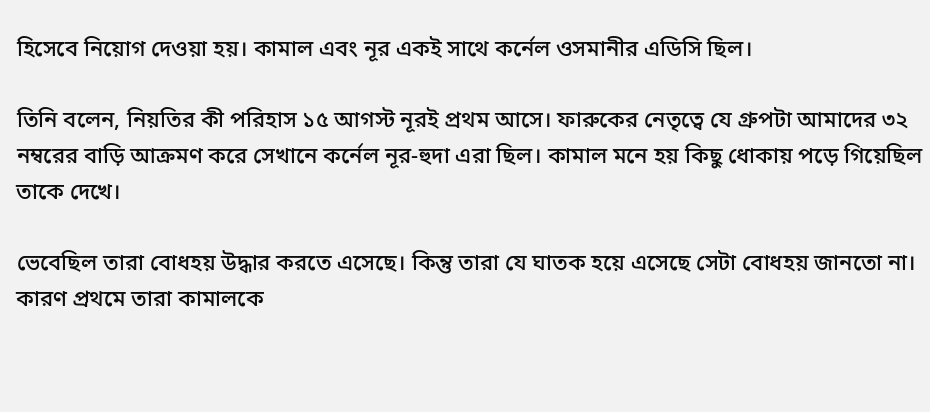হিসেবে নিয়োগ দেওয়া হয়। কামাল এবং নূর একই সাথে কর্নেল ওসমানীর এডিসি ছিল।

তিনি বলেন, নিয়তির কী পরিহাস ১৫ আগস্ট নূরই প্রথম আসে। ফারুকের নেতৃত্বে যে গ্রুপটা আমাদের ৩২ নম্বরের বাড়ি আক্রমণ করে সেখানে কর্নেল নূর-হুদা এরা ছিল। কামাল মনে হয় কিছু ধোকায় পড়ে গিয়েছিল তাকে দেখে।

ভেবেছিল তারা বোধহয় উদ্ধার করতে এসেছে। কিন্তু তারা যে ঘাতক হয়ে এসেছে সেটা বোধহয় জানতো না। কারণ প্রথমে তারা কামালকে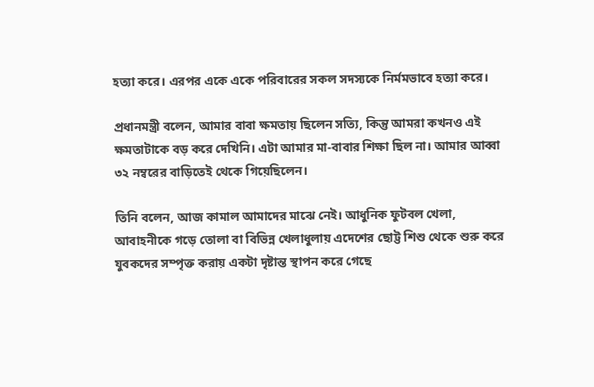হত্যা করে। এরপর একে একে পরিবারের সকল সদস্যকে নির্মমভাবে হত্যা করে।

প্রধানমন্ত্রী বলেন, আমার বাবা ক্ষমতায় ছিলেন সত্যি, কিন্তু আমরা কখনও এই ক্ষমতাটাকে বড় করে দেখিনি। এটা আমার মা-বাবার শিক্ষা ছিল না। আমার আব্বা ৩২ নম্বরের বাড়িতেই থেকে গিয়েছিলেন।

তিনি বলেন, আজ কামাল আমাদের মাঝে নেই। আধুনিক ফুটবল খেলা, আবাহনীকে গড়ে তোলা বা বিভিন্ন খেলাধুলায় এদেশের ছোট্ট শিশু থেকে শুরু করে যুবকদের সম্পৃক্ত করায় একটা দৃষ্টান্ত স্থাপন করে গেছে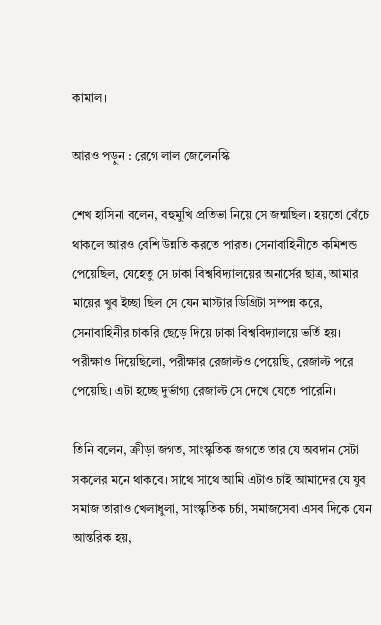কামাল।

আরও পড়ুন : রেগে লাল জেলেনস্কি

শেখ হাসিনা বলেন, বহুমুখি প্রতিভা নিয়ে সে জন্মছিল। হয়তো বেঁচে থাকলে আরও বেশি উন্নতি করতে পারত। সেনাবাহিনীতে কমিশন্ড পেয়েছিল, যেহেতু সে ঢাকা বিশ্ববিদ্যালয়ের অনার্সের ছাত্র, আমার মায়ের খুব ইচ্ছা ছিল সে যেন মাস্টার ডিগ্রিটা সম্পন্ন করে, সেনাবাহিনীর চাকরি ছেড়ে দিয়ে ঢাকা বিশ্ববিদ্যালয়ে ভর্তি হয়। পরীক্ষাও দিয়েছিলো, পরীক্ষার রেজাল্টও পেয়েছি, রেজাল্ট পরে পেয়েছি। এটা হচ্ছে দুর্ভাগ্য রেজাল্ট সে দেখে যেতে পারেনি।

তিনি বলেন, ক্রীড়া জগত, সাংস্কৃতিক জগতে তার যে অবদান সেটা সকলের মনে থাকবে। সাথে সাথে আমি এটাও চাই আমাদের যে যুব সমাজ তারাও খেলাধুলা, সাংস্কৃতিক চর্চা, সমাজসেবা এসব দিকে যেন আন্তরিক হয়,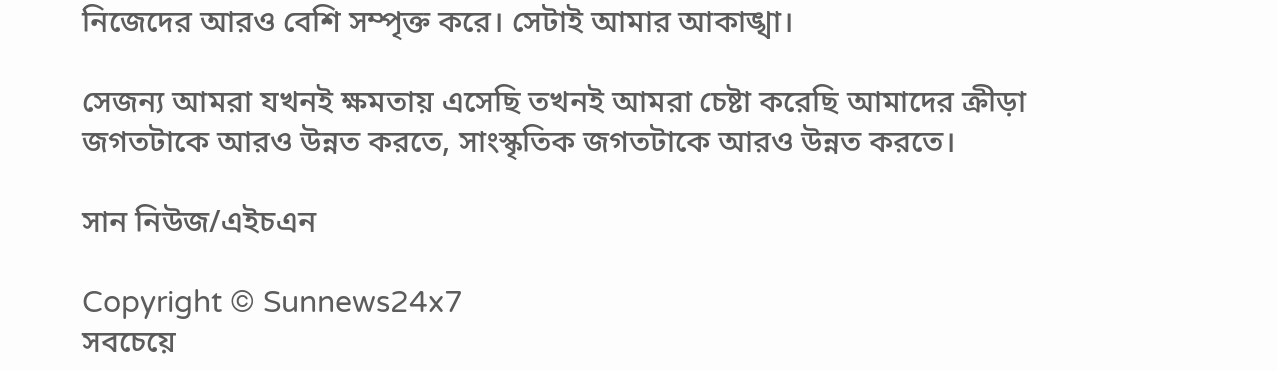নিজেদের আরও বেশি সম্পৃক্ত করে। সেটাই আমার আকাঙ্খা।

সেজন্য আমরা যখনই ক্ষমতায় এসেছি তখনই আমরা চেষ্টা করেছি আমাদের ক্রীড়া জগতটাকে আরও উন্নত করতে, সাংস্কৃতিক জগতটাকে আরও উন্নত করতে।

সান নিউজ/এইচএন

Copyright © Sunnews24x7
সবচেয়ে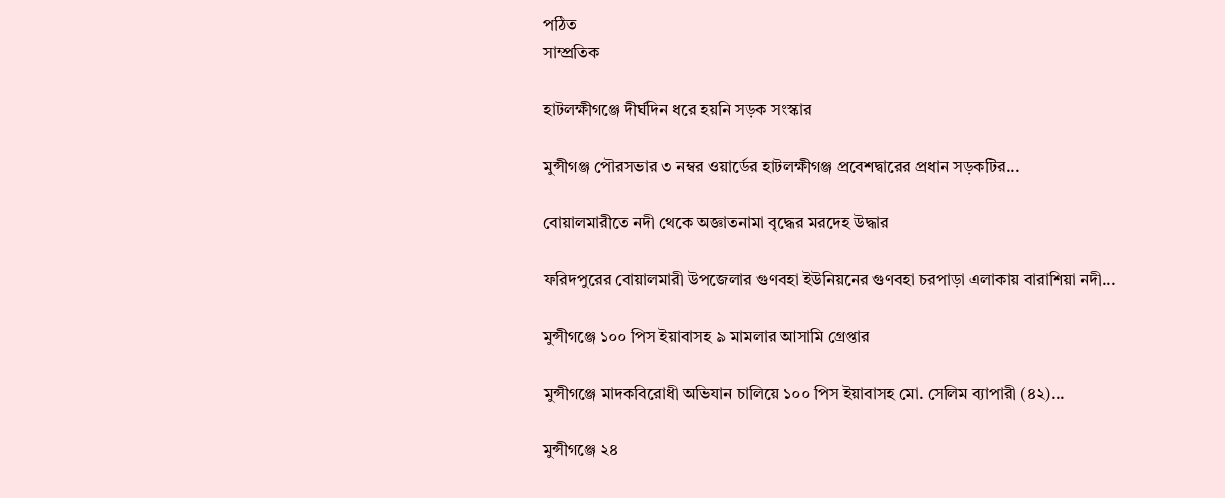পঠিত
সাম্প্রতিক

হাটলক্ষীগঞ্জে দীর্ঘদিন ধরে হয়নি সড়ক সংস্কার

মুন্সীগঞ্জ পৌরসভার ৩ নম্বর ওয়ার্ডের হাটলক্ষীগঞ্জ প্রবেশদ্বারের প্রধান সড়কটির...

বোয়ালমারীতে নদী থেকে অজ্ঞাতনামা বৃদ্ধের মরদেহ উদ্ধার

ফরিদপুরের বোয়ালমারী উপজেলার গুণবহা ইউনিয়নের গুণবহা চরপাড়া এলাকায় বারাশিয়া নদী...

মুন্সীগঞ্জে ১০০ পিস ইয়াবাসহ ৯ মামলার আসামি গ্রেপ্তার

মুন্সীগঞ্জে মাদকবিরোধী অভিযান চালিয়ে ১০০ পিস ইয়াবাসহ মো. সেলিম ব্যাপারী (৪২)...

মুন্সীগঞ্জে ২৪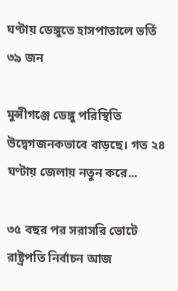ঘণ্টায় ডেঙ্গুতে হাসপাতালে ভর্তি ৩৯ জন

মুন্সীগঞ্জে ডেঙ্গু পরিস্থিতি উদ্বেগজনকভাবে বাড়ছে। গত ২৪ ঘণ্টায় জেলায় নতুন করে...

৩৫ বছর পর সরাসরি ভোটে রাষ্ট্রপতি নির্বাচন আজ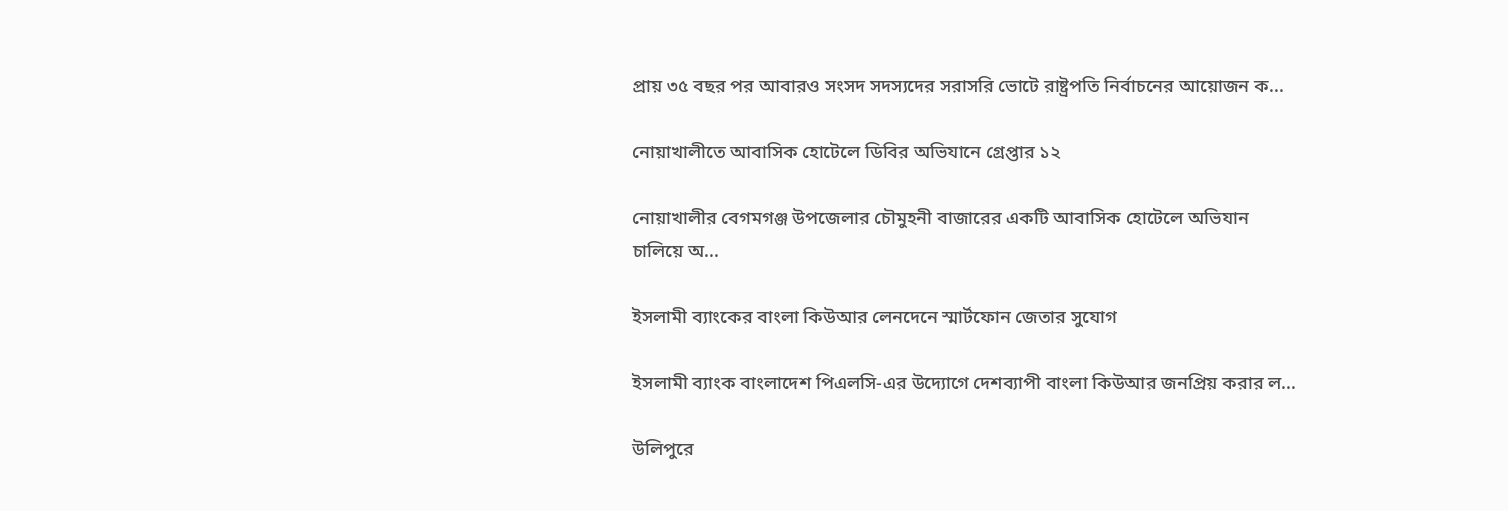প্রায় ৩৫ বছর পর আবারও সংসদ সদস্যদের সরাসরি ভোটে রাষ্ট্রপতি নির্বাচনের আয়োজন ক...

নোয়াখালীতে আবাসিক হোটেলে ডিবির অভিযানে গ্রেপ্তার ১২

নোয়াখালীর বেগমগঞ্জ উপজেলার চৌমুহনী বাজারের একটি আবাসিক হোটেলে অভিযান চালিয়ে অ...

ইসলামী ব্যাংকের বাংলা কিউআর লেনদেনে স্মার্টফোন জেতার সুযোগ

ইসলামী ব্যাংক বাংলাদেশ পিএলসি-এর উদ্যোগে দেশব্যাপী বাংলা কিউআর জনপ্রিয় করার ল...

উলিপুরে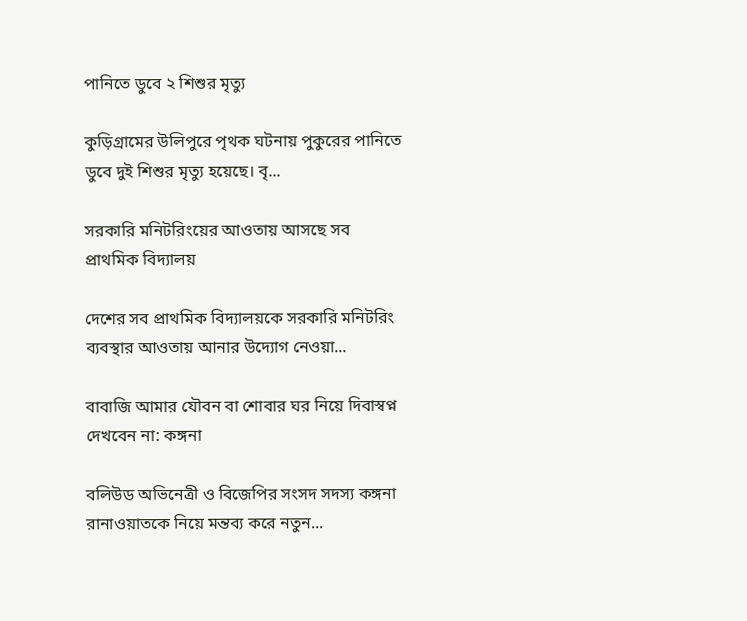পানিতে ডুবে ২ শিশুর মৃত্যু

কুড়িগ্রামের উলিপুরে পৃথক ঘটনায় পুকুরের পানিতে ডুবে দুই শিশুর মৃত্যু হয়েছে। বৃ...

সরকারি মনিটরিংয়ের আওতায় আসছে সব প্রাথমিক বিদ্যালয়

দেশের সব প্রাথমিক বিদ্যালয়কে সরকারি মনিটরিং ব্যবস্থার আওতায় আনার উদ্যোগ নেওয়া...

বাবাজি আমার যৌবন বা শোবার ঘর নিয়ে দিবাস্বপ্ন দেখবেন না: কঙ্গনা

বলিউড অভিনেত্রী ও বিজেপির সংসদ সদস্য কঙ্গনা রানাওয়াতকে নিয়ে মন্তব্য করে নতুন...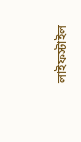লাইফস্টাইল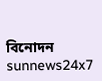বিনোদন
sunnews24x7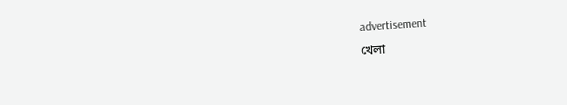advertisement
খেলা